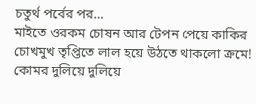চতুর্থ পর্বের পর…
মাইতে ওরকম চোষন আর টেপন পেয়ে কাকির চোখমুখ তৃপ্তিতে লাল হয়ে উঠতে থাকলো ক্রমে! কোমর দুলিয়ে দুলিয়ে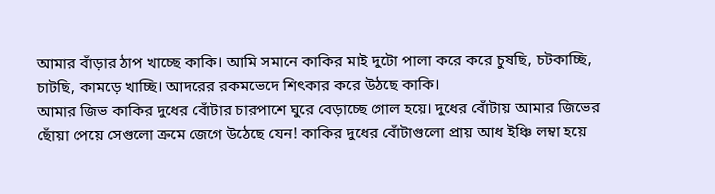আমার বাঁড়ার ঠাপ খাচ্ছে কাকি। আমি সমানে কাকির মাই দুটো পালা করে করে চুষছি, চটকাচ্ছি, চাটছি, কামড়ে খাচ্ছি। আদরের রকমভেদে শিৎকার করে উঠছে কাকি।
আমার জিভ কাকির দুধের বোঁটার চারপাশে ঘুরে বেড়াচ্ছে গোল হয়ে। দুধের বোঁটায় আমার জিভের ছোঁয়া পেয়ে সেগুলো ক্রমে জেগে উঠেছে যেন! কাকির দুধের বোঁটাগুলো প্রায় আধ ইঞ্চি লম্বা হয়ে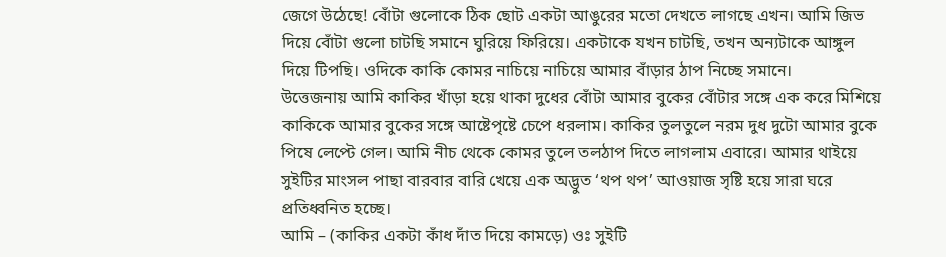জেগে উঠেছে! বোঁটা গুলোকে ঠিক ছোট একটা আঙুরের মতো দেখতে লাগছে এখন। আমি জিভ দিয়ে বোঁটা গুলো চাটছি সমানে ঘুরিয়ে ফিরিয়ে। একটাকে যখন চাটছি, তখন অন্যটাকে আঙ্গুল দিয়ে টিপছি। ওদিকে কাকি কোমর নাচিয়ে নাচিয়ে আমার বাঁড়ার ঠাপ নিচ্ছে সমানে।
উত্তেজনায় আমি কাকির খাঁড়া হয়ে থাকা দুধের বোঁটা আমার বুকের বোঁটার সঙ্গে এক করে মিশিয়ে কাকিকে আমার বুকের সঙ্গে আষ্টেপৃষ্টে চেপে ধরলাম। কাকির তুলতুলে নরম দুধ দুটো আমার বুকে পিষে লেপ্টে গেল। আমি নীচ থেকে কোমর তুলে তলঠাপ দিতে লাগলাম এবারে। আমার থাইয়ে সুইটির মাংসল পাছা বারবার বারি খেয়ে এক অদ্ভুত ‘থপ থপ’ আওয়াজ সৃষ্টি হয়ে সারা ঘরে প্রতিধ্বনিত হচ্ছে।
আমি – (কাকির একটা কাঁধ দাঁত দিয়ে কামড়ে) ওঃ সুইটি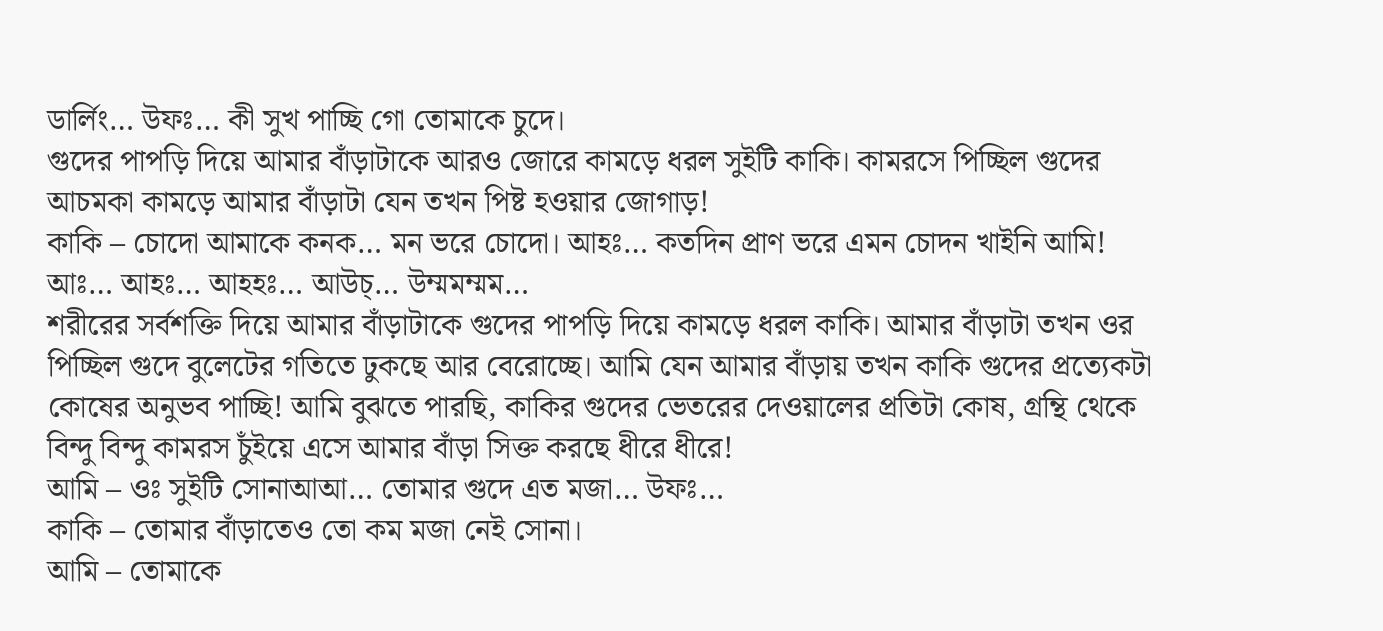ডার্লিং… উফঃ… কী সুখ পাচ্ছি গো তোমাকে চুদে।
গুদের পাপড়ি দিয়ে আমার বাঁড়াটাকে আরও জোরে কামড়ে ধরল সুইটি কাকি। কামরসে পিচ্ছিল গুদের আচমকা কামড়ে আমার বাঁড়াটা যেন তখন পিষ্ট হওয়ার জোগাড়!
কাকি – চোদো আমাকে কনক… মন ভরে চোদো। আহঃ… কতদিন প্রাণ ভরে এমন চোদন খাইনি আমি! আঃ… আহঃ… আহহঃ… আউচ্… উম্মমম্মম…
শরীরের সর্বশক্তি দিয়ে আমার বাঁড়াটাকে গুদের পাপড়ি দিয়ে কামড়ে ধরল কাকি। আমার বাঁড়াটা তখন ওর পিচ্ছিল গুদে বুলেটের গতিতে ঢুকছে আর বেরোচ্ছে। আমি যেন আমার বাঁড়ায় তখন কাকি গুদের প্রত্যেকটা কোষের অনুভব পাচ্ছি! আমি বুঝতে পারছি, কাকির গুদের ভেতরের দেওয়ালের প্রতিটা কোষ, গ্রন্থি থেকে বিন্দু বিন্দু কামরস চুঁইয়ে এসে আমার বাঁড়া সিক্ত করছে ধীরে ধীরে!
আমি – ওঃ সুইটি সোনাআআ… তোমার গুদে এত মজা… উফঃ…
কাকি – তোমার বাঁড়াতেও তো কম মজা নেই সোনা।
আমি – তোমাকে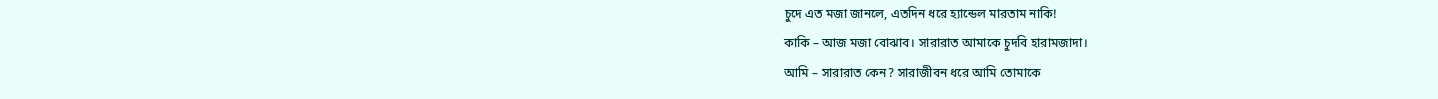চুদে এত মজা জানলে, এতদিন ধরে হ্যান্ডেল মারতাম নাকি!
কাকি – আজ মজা বোঝাব। সারারাত আমাকে চুদবি হারামজাদা।
আমি – সারারাত কেন? সারাজীবন ধরে আমি তোমাকে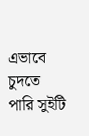এভাবে চুদতে পারি সুইটি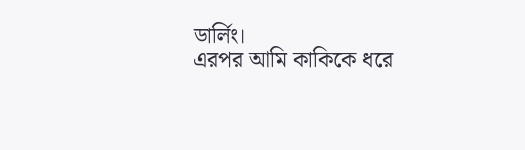ডার্লিং।
এরপর আমি কাকিকে ধরে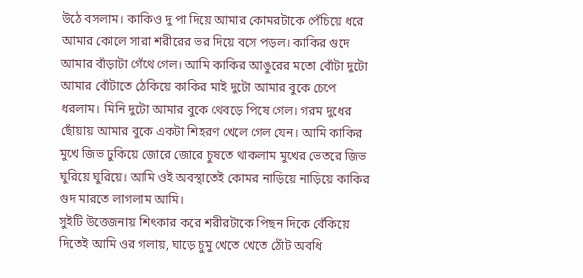উঠে বসলাম। কাকিও দু পা দিয়ে আমার কোমরটাকে পেঁচিয়ে ধরে আমার কোলে সারা শরীরের ভর দিয়ে বসে পড়ল। কাকির গুদে আমার বাঁড়াটা গেঁথে গেল। আমি কাকির আঙুরের মতো বোঁটা দুটো আমার বোঁটাতে ঠেকিয়ে কাকির মাই দুটো আমার বুকে চেপে ধরলাম। মিনি দুটো আমার বুকে থেবড়ে পিষে গেল। গরম দুধের ছোঁয়ায় আমার বুকে একটা শিহরণ খেলে গেল যেন। আমি কাকির মুখে জিভ ঢুকিয়ে জোরে জোরে চুষতে থাকলাম মুখের ভেতরে জিভ ঘুরিয়ে ঘুরিয়ে। আমি ওই অবস্থাতেই কোমর নাড়িয়ে নাড়িয়ে কাকির গুদ মারতে লাগলাম আমি।
সুইটি উত্তেজনায় শিৎকার করে শরীরটাকে পিছন দিকে বেঁকিয়ে দিতেই আমি ওর গলায়, ঘাড়ে চুমু খেতে খেতে ঠোঁট অবধি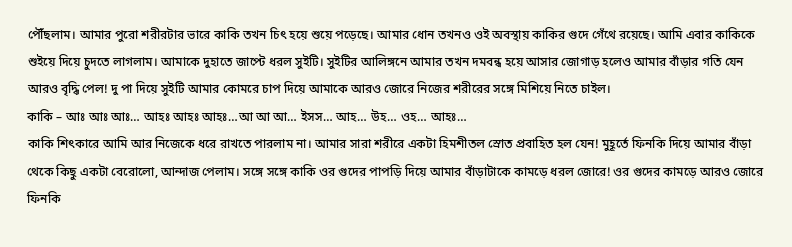পৌঁছলাম। আমার পুরো শরীরটার ভারে কাকি তখন চিৎ হয়ে শুয়ে পড়েছে। আমার ধোন তখনও ওই অবস্থায় কাকির গুদে গেঁথে রয়েছে। আমি এবার কাকিকে শুইয়ে দিয়ে চুদতে লাগলাম। আমাকে দুহাতে জাপ্টে ধরল সুইটি। সুইটির আলিঙ্গনে আমার তখন দমবন্ধ হয়ে আসার জোগাড় হলেও আমার বাঁড়ার গতি যেন আরও বৃদ্ধি পেল! দু পা দিয়ে সুইটি আমার কোমরে চাপ দিয়ে আমাকে আরও জোরে নিজের শরীরের সঙ্গে মিশিয়ে নিতে চাইল।
কাকি – আঃ আঃ আঃ… আহঃ আহঃ আহঃ…আ আ আ… ইসস… আহ… উহ… ওহ… আহঃ…
কাকি শিৎকারে আমি আর নিজেকে ধরে রাখতে পারলাম না। আমার সারা শরীরে একটা হিমশীতল স্রোত প্রবাহিত হল যেন! মুহূর্তে ফিনকি দিয়ে আমার বাঁড়া থেকে কিছু একটা বেরোলো, আন্দাজ পেলাম। সঙ্গে সঙ্গে কাকি ওর গুদের পাপড়ি দিয়ে আমার বাঁড়াটাকে কামড়ে ধরল জোরে! ওর গুদের কামড়ে আরও জোরে ফিনকি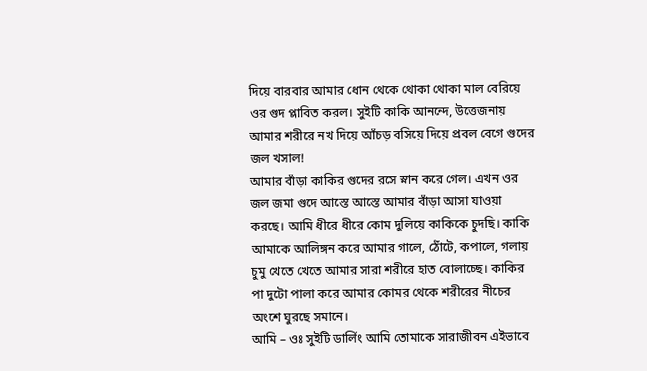দিয়ে বারবার আমার ধোন থেকে থোকা থোকা মাল বেরিয়ে ওর গুদ প্লাবিত করল। সুইটি কাকি আনন্দে, উত্তেজনায় আমার শরীরে নখ দিয়ে আঁচড় বসিয়ে দিয়ে প্রবল বেগে গুদের জল খসাল!
আমার বাঁড়া কাকির গুদের রসে স্নান করে গেল। এখন ওর জল জমা গুদে আস্তে আস্তে আমার বাঁড়া আসা যাওয়া করছে। আমি ধীরে ধীরে কোম দুলিয়ে কাকিকে চুদছি। কাকি আমাকে আলিঙ্গন করে আমার গালে, ঠোঁটে, কপালে, গলায় চুমু খেতে খেতে আমার সারা শরীরে হাত বোলাচ্ছে। কাকির পা দুটো পালা করে আমার কোমর থেকে শরীরের নীচের অংশে ঘুরছে সমানে।
আমি – ওঃ সুইটি ডার্লিং আমি তোমাকে সারাজীবন এইভাবে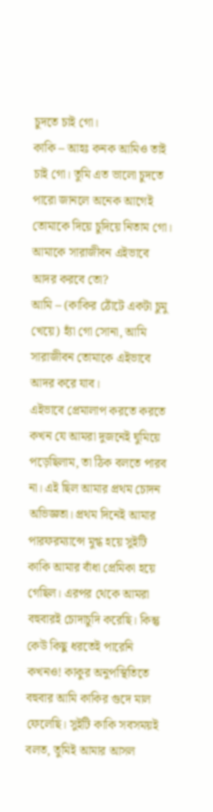চুদতে চাই গো।
কাকি – আহঃ কনক আমিও তাই চাই গো। তুমি এত ভালো চুদতে পারো জানলে অনেক আগেই তোমাকে দিয়ে চুদিয়ে নিতাম গো। আমাকে সারাজীবন এইভাবে আদর করবে তো?
আমি – (কাকির ঠোঁটে একটা চুমু খেয়ে) হ্যাঁ গো সোনা, আমি সারাজীবন তোমাকে এইভাবে আদর করে যাব।
এইভাবে প্রেমালাপ করতে করতে কখন যে আমরা দুজনেই ঘুমিয়ে পড়েছিলাম, তা ঠিক বলতে পারব না। এই ছিল আমার প্রথম চোদন অভিজ্ঞতা। প্রথম দিনেই আমার পারফরম্যান্সে মুগ্ধ হয়ে সুইটি কাকি আমার বাঁধা প্রেমিকা হয়ে গেছিল। এরপর থেকে আমরা বহুবারই চোদাচুদি করেছি। কিন্তু কেউ কিছু ধরতেই পারেনি কখনও! কাকুর অনুপস্থিতিতে বহুবার আমি কাকির গুদে মাল ফেলেছি। সুইটি কাকি সবসময়ই বলত, তুমিই আমার আসল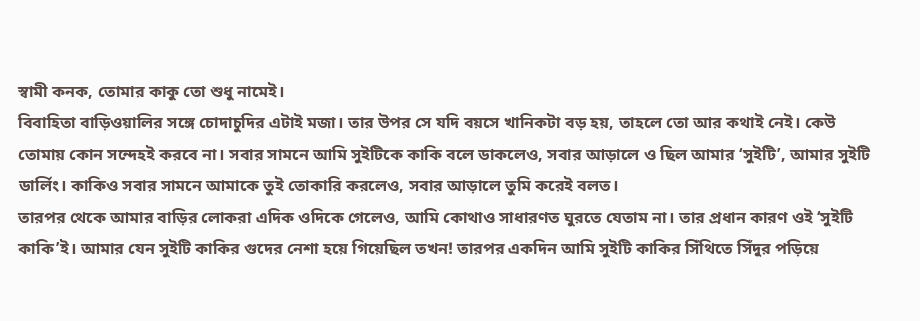স্বামী কনক, তোমার কাকু তো শুধু নামেই।
বিবাহিতা বাড়িওয়ালির সঙ্গে চোদাচুদির এটাই মজা। তার উপর সে যদি বয়সে খানিকটা বড় হয়, তাহলে তো আর কথাই নেই। কেউ তোমায় কোন সন্দেহই করবে না। সবার সামনে আমি সুইটিকে কাকি বলে ডাকলেও, সবার আড়ালে ও ছিল আমার ‘সুইটি’, আমার সুইটি ডার্লিং। কাকিও সবার সামনে আমাকে তুই তোকারি করলেও, সবার আড়ালে তুমি করেই বলত।
তারপর থেকে আমার বাড়ির লোকরা এদিক ওদিকে গেলেও, আমি কোথাও সাধারণত ঘুরতে যেতাম না। তার প্রধান কারণ ওই ‘সুইটি কাকি’ই। আমার যেন সুইটি কাকির গুদের নেশা হয়ে গিয়েছিল তখন! তারপর একদিন আমি সুইটি কাকির সিঁথিতে সিঁদুর পড়িয়ে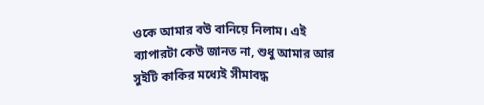ওকে আমার বউ বানিয়ে নিলাম। এই ব্যাপারটা কেউ জানত না, শুধু আমার আর সুইটি কাকির মধ্যেই সীমাবদ্ধ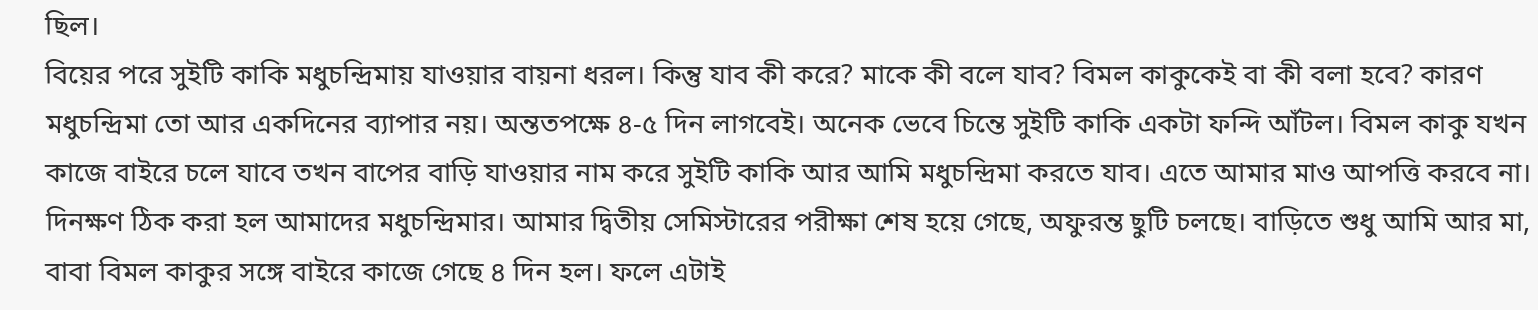ছিল।
বিয়ের পরে সুইটি কাকি মধুচন্দ্রিমায় যাওয়ার বায়না ধরল। কিন্তু যাব কী করে? মাকে কী বলে যাব? বিমল কাকুকেই বা কী বলা হবে? কারণ মধুচন্দ্রিমা তো আর একদিনের ব্যাপার নয়। অন্ততপক্ষে ৪-৫ দিন লাগবেই। অনেক ভেবে চিন্তে সুইটি কাকি একটা ফন্দি আঁটল। বিমল কাকু যখন কাজে বাইরে চলে যাবে তখন বাপের বাড়ি যাওয়ার নাম করে সুইটি কাকি আর আমি মধুচন্দ্রিমা করতে যাব। এতে আমার মাও আপত্তি করবে না।
দিনক্ষণ ঠিক করা হল আমাদের মধুচন্দ্রিমার। আমার দ্বিতীয় সেমিস্টারের পরীক্ষা শেষ হয়ে গেছে, অফুরন্ত ছুটি চলছে। বাড়িতে শুধু আমি আর মা, বাবা বিমল কাকুর সঙ্গে বাইরে কাজে গেছে ৪ দিন হল। ফলে এটাই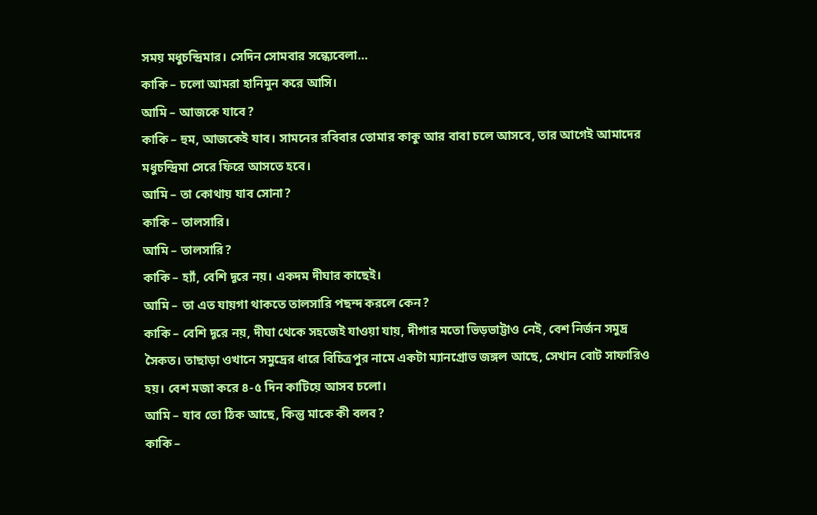সময় মধুচন্দ্রিমার। সেদিন সোমবার সন্ধ্যেবেলা…
কাকি – চলো আমরা হানিমুন করে আসি।
আমি – আজকে যাবে?
কাকি – হুম, আজকেই যাব। সামনের রবিবার তোমার কাকু আর বাবা চলে আসবে, তার আগেই আমাদের মধুচন্দ্রিমা সেরে ফিরে আসতে হবে।
আমি – তা কোথায় যাব সোনা?
কাকি – তালসারি।
আমি – তালসারি?
কাকি – হ্যাঁ, বেশি দূরে নয়। একদম দীঘার কাছেই।
আমি – তা এত যায়গা থাকতে তালসারি পছন্দ করলে কেন?
কাকি – বেশি দূরে নয়, দীঘা থেকে সহজেই যাওয়া যায়, দীগার মতো ভিড়ভাট্টাও নেই, বেশ নির্জন সমুদ্র সৈকত। তাছাড়া ওখানে সমুদ্রের ধারে বিচিত্রপুর নামে একটা ম্যানগ্রোভ জঙ্গল আছে, সেখান বোট সাফারিও হয়। বেশ মজা করে ৪-৫ দিন কাটিয়ে আসব চলো।
আমি – যাব তো ঠিক আছে, কিন্তু মাকে কী বলব?
কাকি –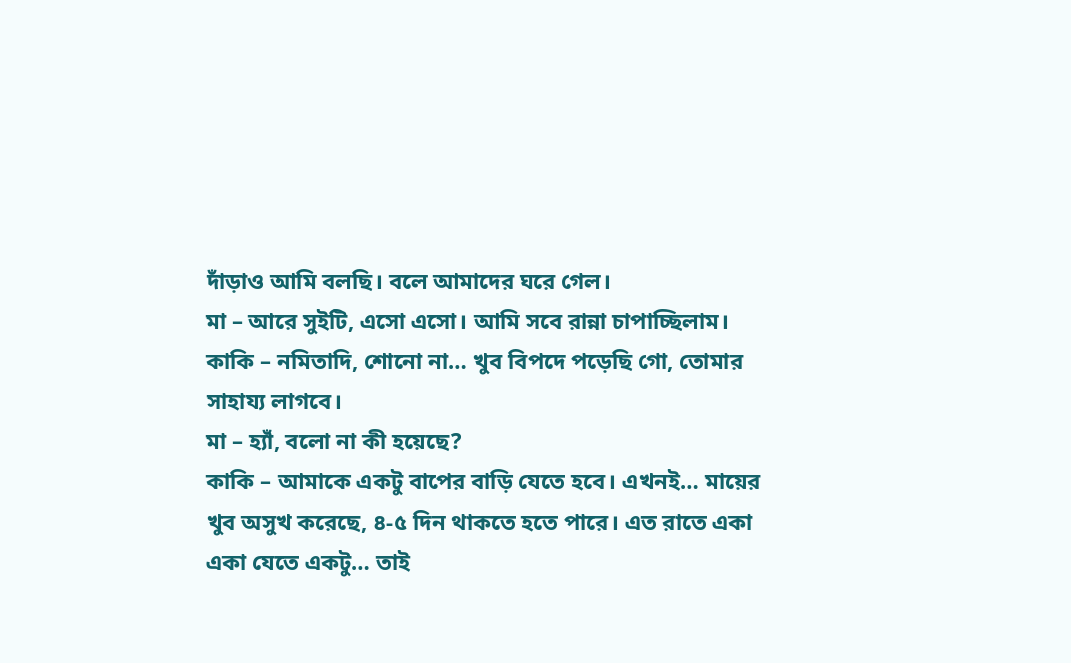দাঁড়াও আমি বলছি। বলে আমাদের ঘরে গেল।
মা – আরে সুইটি, এসো এসো। আমি সবে রান্না চাপাচ্ছিলাম।
কাকি – নমিতাদি, শোনো না… খুব বিপদে পড়েছি গো, তোমার সাহায্য লাগবে।
মা – হ্যাঁ, বলো না কী হয়েছে?
কাকি – আমাকে একটু বাপের বাড়ি যেতে হবে। এখনই… মায়ের খুব অসুখ করেছে, ৪-৫ দিন থাকতে হতে পারে। এত রাতে একা একা যেতে একটু… তাই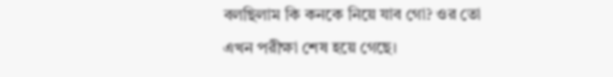বলছিলাম কি কনকে নিয়ে যাব গো? ওর তো এখন পরীক্ষা শেষ হয়ে গেছে।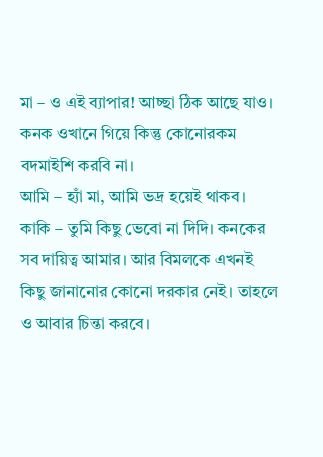মা – ও এই ব্যাপার! আচ্ছা ঠিক আছে যাও। কনক ওখানে গিয়ে কিন্তু কোনোরকম বদমাইশি করবি না।
আমি – হ্যাঁ মা, আমি ভদ্র হয়েই থাকব।
কাকি – তুমি কিছু ভেবো না দিদি। কনকের সব দায়িত্ব আমার। আর বিমলকে এখনই কিছু জানানোর কোনো দরকার নেই। তাহলে ও আবার চিন্তা করবে।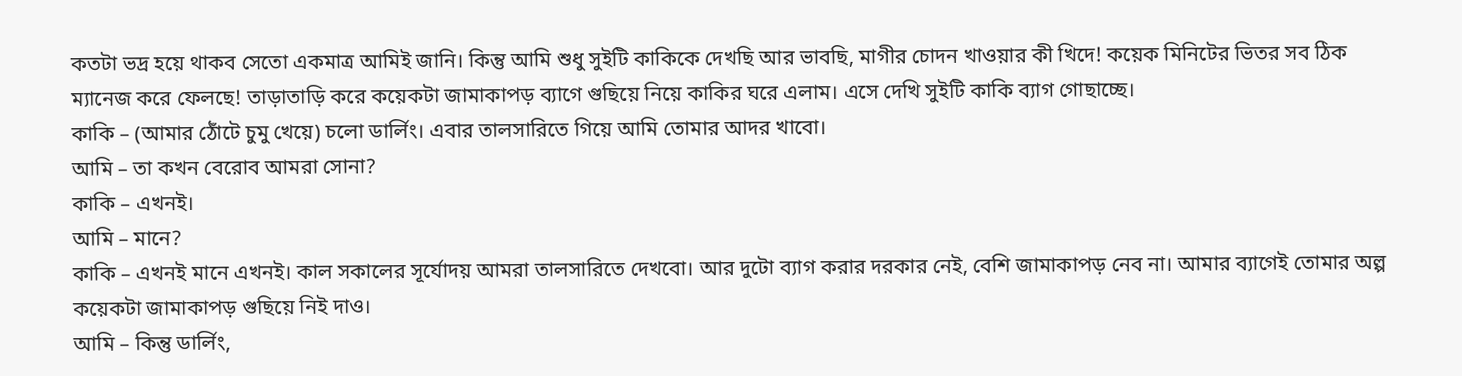কতটা ভদ্র হয়ে থাকব সেতো একমাত্র আমিই জানি। কিন্তু আমি শুধু সুইটি কাকিকে দেখছি আর ভাবছি, মাগীর চোদন খাওয়ার কী খিদে! কয়েক মিনিটের ভিতর সব ঠিক ম্যানেজ করে ফেলছে! তাড়াতাড়ি করে কয়েকটা জামাকাপড় ব্যাগে গুছিয়ে নিয়ে কাকির ঘরে এলাম। এসে দেখি সুইটি কাকি ব্যাগ গোছাচ্ছে।
কাকি – (আমার ঠোঁটে চুমু খেয়ে) চলো ডার্লিং। এবার তালসারিতে গিয়ে আমি তোমার আদর খাবো।
আমি – তা কখন বেরোব আমরা সোনা?
কাকি – এখনই।
আমি – মানে?
কাকি – এখনই মানে এখনই। কাল সকালের সূর্যোদয় আমরা তালসারিতে দেখবো। আর দুটো ব্যাগ করার দরকার নেই, বেশি জামাকাপড় নেব না। আমার ব্যাগেই তোমার অল্প কয়েকটা জামাকাপড় গুছিয়ে নিই দাও।
আমি – কিন্তু ডার্লিং,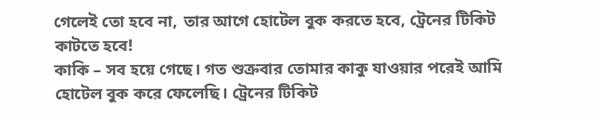গেলেই তো হবে না, তার আগে হোটেল বুক করতে হবে, ট্রেনের টিকিট কাটতে হবে!
কাকি – সব হয়ে গেছে। গত শুক্রবার তোমার কাকু যাওয়ার পরেই আমি হোটেল বুক করে ফেলেছি। ট্রেনের টিকিট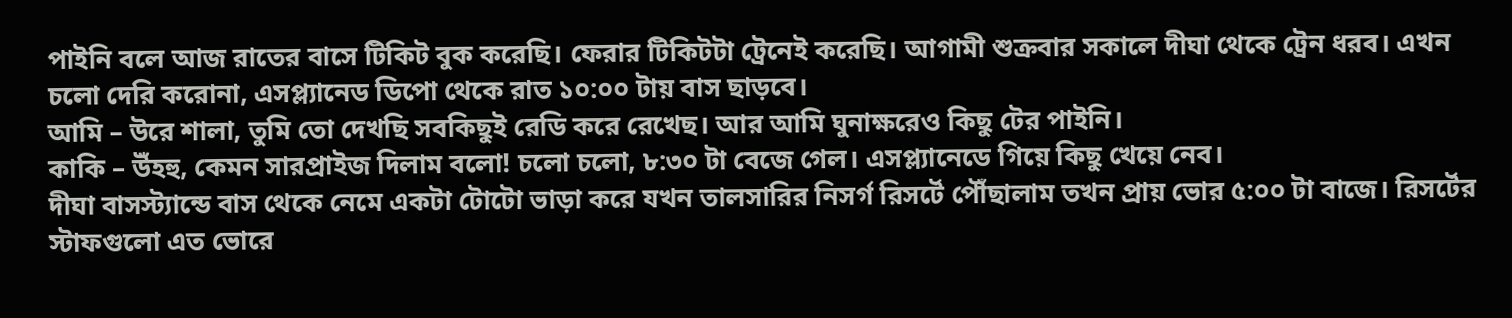পাইনি বলে আজ রাতের বাসে টিকিট বুক করেছি। ফেরার টিকিটটা ট্রেনেই করেছি। আগামী শুক্রবার সকালে দীঘা থেকে ট্রেন ধরব। এখন চলো দেরি করোনা, এসপ্ল্যানেড ডিপো থেকে রাত ১০:০০ টায় বাস ছাড়বে।
আমি – উরে শালা, তুমি তো দেখছি সবকিছুই রেডি করে রেখেছ। আর আমি ঘুনাক্ষরেও কিছু টের পাইনি।
কাকি – উঁহহু, কেমন সারপ্রাইজ দিলাম বলো! চলো চলো, ৮:৩০ টা বেজে গেল। এসপ্ল্যানেডে গিয়ে কিছু খেয়ে নেব।
দীঘা বাসস্ট্যান্ডে বাস থেকে নেমে একটা টোটো ভাড়া করে যখন তালসারির নিসর্গ রিসর্টে পৌঁছালাম তখন প্রায় ভোর ৫:০০ টা বাজে। রিসর্টের স্টাফগুলো এত ভোরে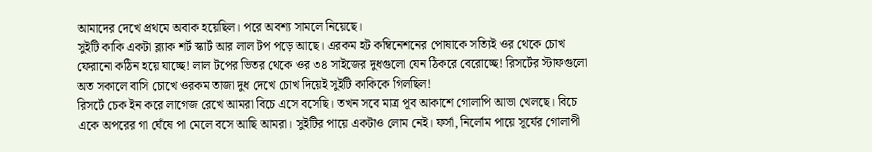আমাদের দেখে প্রথমে অবাক হয়েছিল। পরে অবশ্য সামলে নিয়েছে।
সুইটি কাকি একটা ব্ল্যাক শর্ট স্কার্ট আর লাল টপ পড়ে আছে। এরকম হট কম্বিনেশনের পোষাকে সত্যিই ওর থেকে চোখ ফেরানো কঠিন হয়ে যাচ্ছে! লাল টপের ভিতর থেকে ওর ৩৪ সাইজের দুধগুলো যেন ঠিকরে বেরোচ্ছে! রিসর্টের স্টাফগুলো অত সকালে বাসি চোখে ওরকম তাজা দুধ দেখে চোখ দিয়েই সুইটি কাকিকে গিলছিল!
রিসর্টে চেক ইন করে লাগেজ রেখে আমরা বিচে এসে বসেছি। তখন সবে মাত্র পূব আকাশে গোলাপি আভা খেলছে। বিচে একে অপরের গা ঘেঁষে পা মেলে বসে আছি আমরা। সুইটির পায়ে একটাও লোম নেই। ফর্সা, নির্লোম পায়ে সূর্যের গোলাপী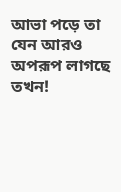আভা পড়ে তা যেন আরও অপরূপ লাগছে তখন!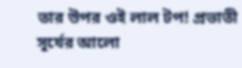তার উপর ওই লাল টপ! প্রভাতী সূর্যের আলো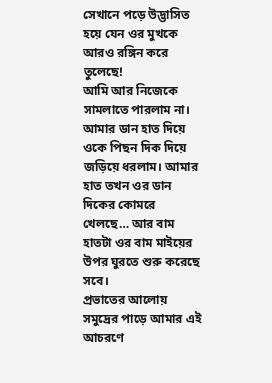সেখানে পড়ে উদ্ভাসিত হয়ে যেন ওর মুখকে আরও রঙ্গিন করে তুলেছে!
আমি আর নিজেকে সামলাতে পারলাম না। আমার ডান হাত দিয়ে ওকে পিছন দিক দিয়ে জড়িয়ে ধরলাম। আমার হাত তখন ওর ডান দিকের কোমরে খেলছে… আর বাম হাতটা ওর বাম মাইয়ের উপর ঘুরতে শুরু করেছে সবে।
প্রভাতের আলোয় সমুদ্রের পাড়ে আমার এই আচরণে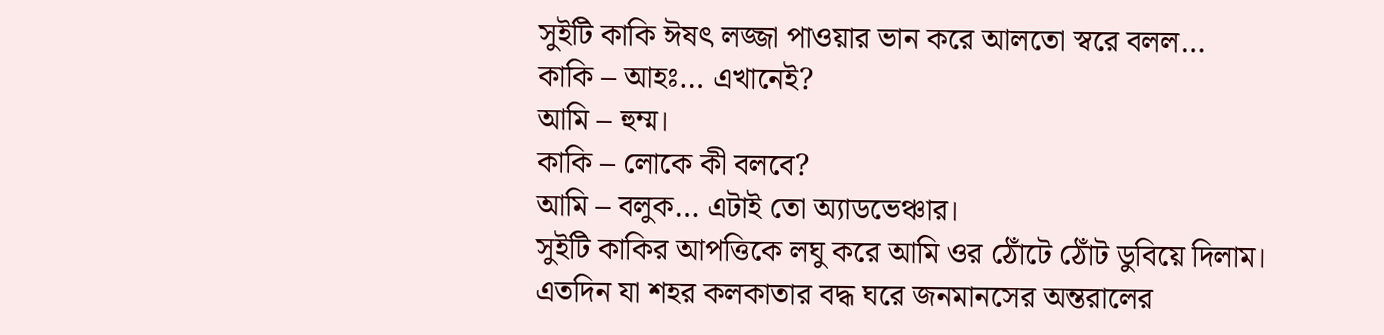সুইটি কাকি ঈষৎ লজ্জা পাওয়ার ভান করে আলতো স্বরে বলল…
কাকি – আহঃ… এখানেই?
আমি – হুম্ম।
কাকি – লোকে কী বলবে?
আমি – বলুক… এটাই তো অ্যাডভেঞ্চার।
সুইটি কাকির আপত্তিকে লঘু করে আমি ওর ঠোঁটে ঠোঁট ডুবিয়ে দিলাম।
এতদিন যা শহর কলকাতার বদ্ধ ঘরে জনমানসের অন্তরালের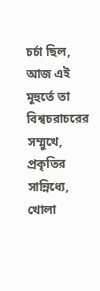চর্চা ছিল, আজ এই মূহুর্তে তা বিশ্বচরাচরের সম্মুখে, প্রকৃতির সান্নিধ্যে, খোলা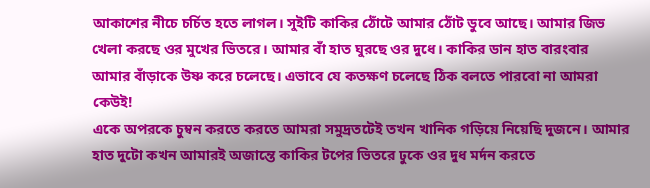আকাশের নীচে চর্চিত হতে লাগল। সুইটি কাকির ঠোঁটে আমার ঠোঁট ডুবে আছে। আমার জিভ খেলা করছে ওর মুখের ভিতরে। আমার বাঁ হাত ঘুরছে ওর দুধে। কাকির ডান হাত বারংবার আমার বাঁড়াকে উষ্ণ করে চলেছে। এভাবে যে কতক্ষণ চলেছে ঠিক বলতে পারবো না আমরা কেউই!
একে অপরকে চুম্বন করতে করতে আমরা সমুদ্রতটেই তখন খানিক গড়িয়ে নিয়েছি দুজনে। আমার হাত দুটো কখন আমারই অজান্তে কাকির টপের ভিতরে ঢুকে ওর দুধ মর্দন করতে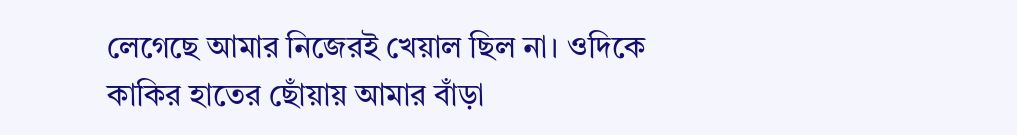লেগেছে আমার নিজেরই খেয়াল ছিল না। ওদিকে কাকির হাতের ছোঁয়ায় আমার বাঁড়া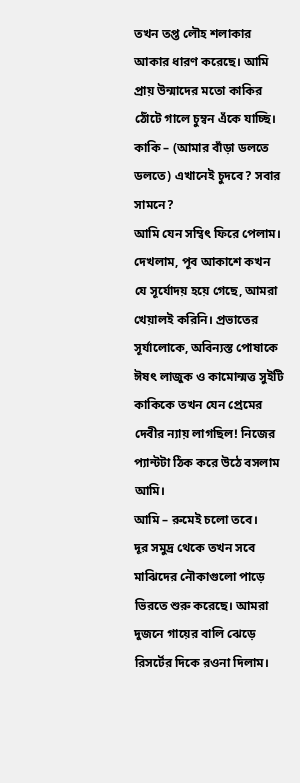তখন তপ্ত লৌহ শলাকার আকার ধারণ করেছে। আমি প্রায় উন্মাদের মতো কাকির ঠোঁটে গালে চুম্বন এঁকে যাচ্ছি।
কাকি – (আমার বাঁড়া ডলতে ডলতে) এখানেই চুদবে? সবার সামনে?
আমি যেন সম্বিৎ ফিরে পেলাম। দেখলাম, পূব আকাশে কখন যে সূর্যোদয় হয়ে গেছে, আমরা খেয়ালই করিনি। প্রভাতের সূর্যালোকে, অবিন্যস্ত পোষাকে ঈষৎ লাজুক ও কামোন্মত্ত সুইটি কাকিকে তখন যেন প্রেমের দেবীর ন্যায় লাগছিল! নিজের প্যান্টটা ঠিক করে উঠে বসলাম আমি।
আমি – রুমেই চলো তবে।
দূর সমুদ্র থেকে তখন সবে মাঝিদের নৌকাগুলো পাড়ে ভিরতে শুরু করেছে। আমরা দুজনে গায়ের বালি ঝেড়ে রিসর্টের দিকে রওনা দিলাম।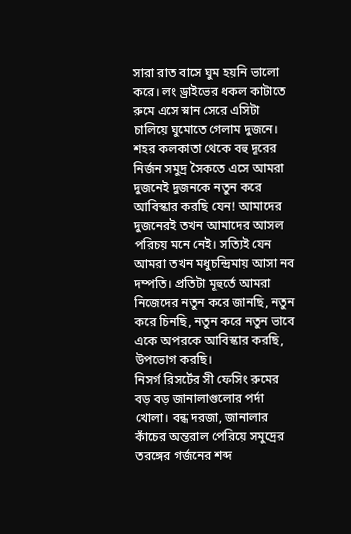সারা রাত বাসে ঘুম হয়নি ভালো করে। লং ড্রাইভের ধকল কাটাতে রুমে এসে স্নান সেরে এসিটা চালিয়ে ঘুমোতে গেলাম দুজনে।
শহর কলকাতা থেকে বহু দূরের নির্জন সমুদ্র সৈকতে এসে আমরা দুজনেই দুজনকে নতুন করে আবিস্কার করছি যেন! আমাদের দুজনেরই তখন আমাদের আসল পরিচয় মনে নেই। সত্যিই যেন আমরা তখন মধুচন্দ্রিমায় আসা নব দম্পতি। প্রতিটা মূহুর্তে আমরা নিজেদের নতুন করে জানছি, নতুন করে চিনছি, নতুন করে নতুন ভাবে একে অপরকে আবিস্কার করছি, উপভোগ করছি।
নিসর্গ রিসর্টের সী ফেসিং রুমের বড় বড় জানালাগুলোর পর্দা খোলা। বন্ধ দরজা, জানালার কাঁচের অন্তরাল পেরিয়ে সমুদ্রের তরঙ্গের গর্জনের শব্দ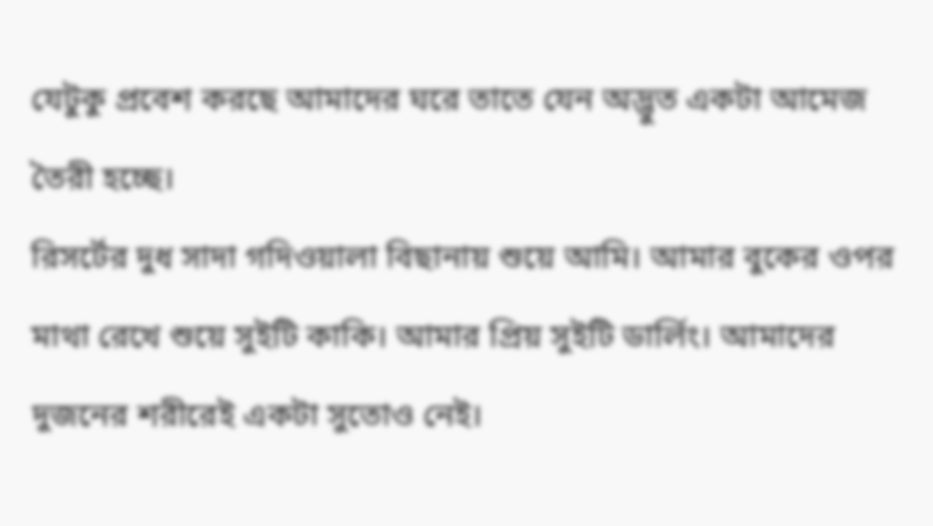যেটুকু প্রবেশ করছে আমাদের ঘরে তাতে যেন অদ্ভুত একটা আমেজ তৈরী হচ্ছে।
রিসর্টের দুধ সাদা গদিওয়ালা বিছানায় শুয়ে আমি। আমার বুকের ওপর মাথা রেখে শুয়ে সুইটি কাকি। আমার প্রিয় সুইটি ডার্লিং। আমাদের দুজনের শরীরেই একটা সুতোও নেই।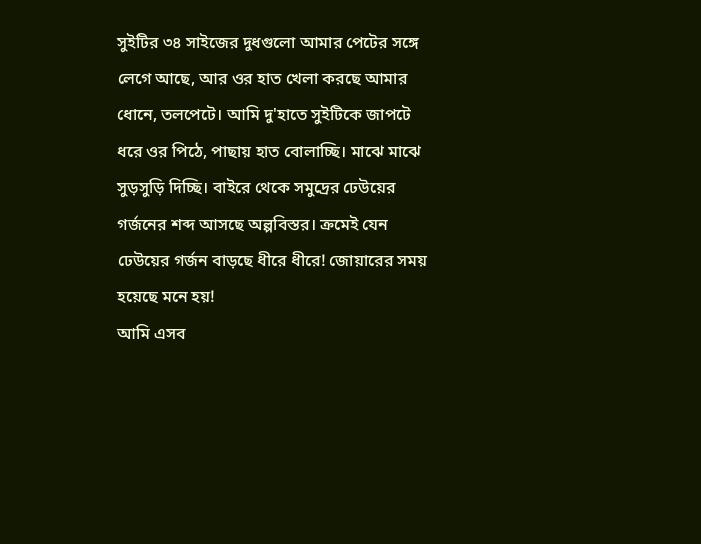সুইটির ৩৪ সাইজের দুধগুলো আমার পেটের সঙ্গে লেগে আছে, আর ওর হাত খেলা করছে আমার ধোনে, তলপেটে। আমি দু'হাতে সুইটিকে জাপটে ধরে ওর পিঠে, পাছায় হাত বোলাচ্ছি। মাঝে মাঝে সুড়সুড়ি দিচ্ছি। বাইরে থেকে সমুদ্রের ঢেউয়ের গর্জনের শব্দ আসছে অল্পবিস্তর। ক্রমেই যেন ঢেউয়ের গর্জন বাড়ছে ধীরে ধীরে! জোয়ারের সময় হয়েছে মনে হয়!
আমি এসব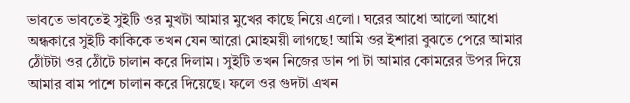ভাবতে ভাবতেই সুইটি ওর মুখটা আমার মুখের কাছে নিয়ে এলো। ঘরের আধো আলো আধো অন্ধকারে সুইটি কাকিকে তখন যেন আরো মোহময়ী লাগছে! আমি ওর ইশারা বুঝতে পেরে আমার ঠোঁটটা ওর ঠোঁটে চালান করে দিলাম। সুইটি তখন নিজের ডান পা টা আমার কোমরের উপর দিয়ে আমার বাম পাশে চালান করে দিয়েছে। ফলে ওর গুদটা এখন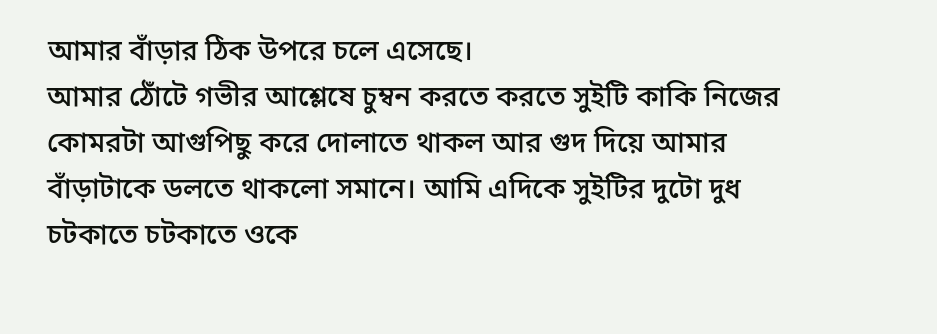আমার বাঁড়ার ঠিক উপরে চলে এসেছে।
আমার ঠোঁটে গভীর আশ্লেষে চুম্বন করতে করতে সুইটি কাকি নিজের কোমরটা আগুপিছু করে দোলাতে থাকল আর গুদ দিয়ে আমার বাঁড়াটাকে ডলতে থাকলো সমানে। আমি এদিকে সুইটির দুটো দুধ চটকাতে চটকাতে ওকে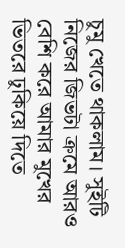চুমু খেতে থাকলাম। সুইটি নিজের জিভটা ক্রমে আরও বেশি করে আমার মুখের ভিতরে ঢুকিয়ে দিতে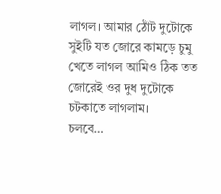লাগল। আমার ঠোঁট দুটোকে সুইটি যত জোরে কামড়ে চুমু খেতে লাগল আমিও ঠিক তত জোরেই ওর দুধ দুটোকে চটকাতে লাগলাম।
চলবে…